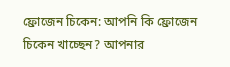ফ্রোজেন চিকেন: আপনি কি ফ্রোজেন চিকেন খাচ্ছেন? আপনার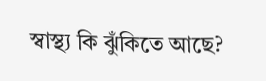স্বাস্থ্য কি ঝুঁকিতে আছে?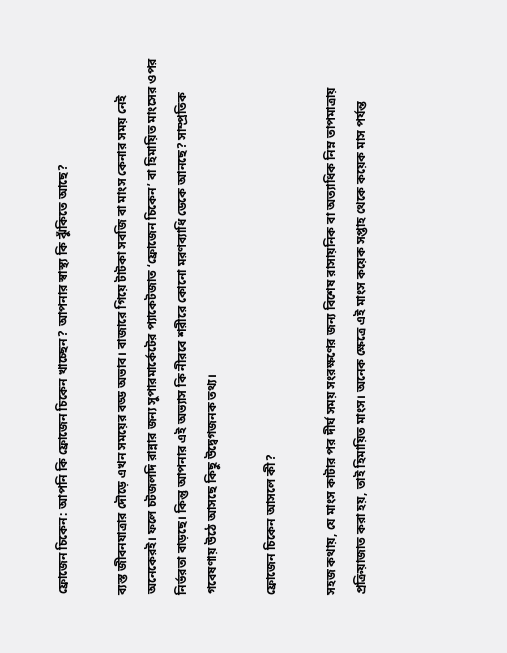ফ্রোজেন চিকেন: আপনি কি ফ্রোজেন চিকেন খাচ্ছেন? আপনার স্বাস্থ্য কি ঝুঁকিতে আছে?

ব্যস্ত জীবনযাত্রার দৌড়ে এখন সময়ের বড্ড অভাব। বাজারে গিয়ে টাটকা সবজি বা মাংস কেনার সময় নেই অনেকেরই। ফলে চটজলদি রান্নার জন্য সুপারমার্কেটের প্যাকেটজাত ‘ফ্রোজেন চিকেন’ বা হিমায়িত মাংসের ওপর নির্ভরতা বাড়ছে। কিন্তু আপনার এই অভ্যাস কি নীরবে শরীরে কোনো মরণব্যাধি ডেকে আনছে? সাম্প্রতিক গবেষণায় উঠে আসছে কিছু উদ্বেগজনক তথ্য।

ফ্রোজেন চিকেন আসলে কী?

সহজ কথায়, যে মাংস কাটার পর দীর্ঘ সময় সংরক্ষণের জন্য বিশেষ রাসায়নিক বা অত্যাধিক নিম্ন তাপমাত্রায় প্রক্রিয়াজাত করা হয়, তাই হিমায়িত মাংস। অনেক ক্ষেত্রে এই মাংস কয়েক সপ্তাহ থেকে কয়েক মাস পর্যন্ত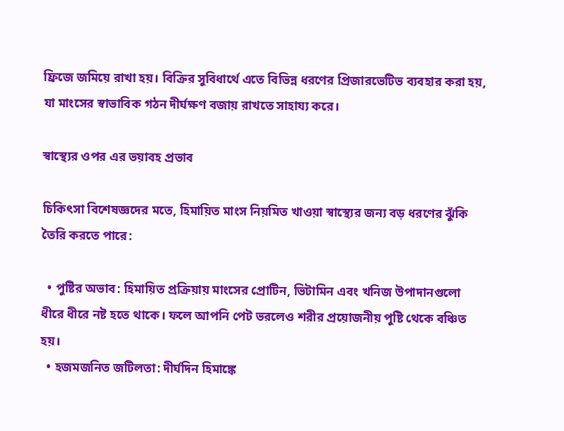ফ্রিজে জমিয়ে রাখা হয়। বিক্রির সুবিধার্থে এতে বিভিন্ন ধরণের প্রিজারভেটিভ ব্যবহার করা হয়, যা মাংসের স্বাভাবিক গঠন দীর্ঘক্ষণ বজায় রাখতে সাহায্য করে।

স্বাস্থ্যের ওপর এর ভয়াবহ প্রভাব

চিকিৎসা বিশেষজ্ঞদের মতে, হিমায়িত মাংস নিয়মিত খাওয়া স্বাস্থ্যের জন্য বড় ধরণের ঝুঁকি তৈরি করতে পারে:

  • পুষ্টির অভাব: হিমায়িত প্রক্রিয়ায় মাংসের প্রোটিন, ভিটামিন এবং খনিজ উপাদানগুলো ধীরে ধীরে নষ্ট হতে থাকে। ফলে আপনি পেট ভরলেও শরীর প্রয়োজনীয় পুষ্টি থেকে বঞ্চিত হয়।
  • হজমজনিত জটিলতা: দীর্ঘদিন হিমাঙ্কে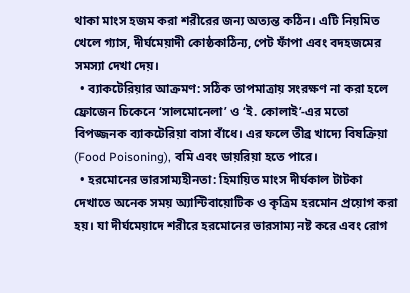থাকা মাংস হজম করা শরীরের জন্য অত্যন্ত কঠিন। এটি নিয়মিত খেলে গ্যাস, দীর্ঘমেয়াদী কোষ্ঠকাঠিন্য, পেট ফাঁপা এবং বদহজমের সমস্যা দেখা দেয়।
  • ব্যাকটেরিয়ার আক্রমণ: সঠিক তাপমাত্রায় সংরক্ষণ না করা হলে ফ্রোজেন চিকেনে ‘সালমোনেলা’ ও ‘ই. কোলাই’-এর মতো বিপজ্জনক ব্যাকটেরিয়া বাসা বাঁধে। এর ফলে তীব্র খাদ্যে বিষক্রিয়া (Food Poisoning), বমি এবং ডায়রিয়া হতে পারে।
  • হরমোনের ভারসাম্যহীনতা: হিমায়িত মাংস দীর্ঘকাল টাটকা দেখাতে অনেক সময় অ্যান্টিবায়োটিক ও কৃত্রিম হরমোন প্রয়োগ করা হয়। যা দীর্ঘমেয়াদে শরীরে হরমোনের ভারসাম্য নষ্ট করে এবং রোগ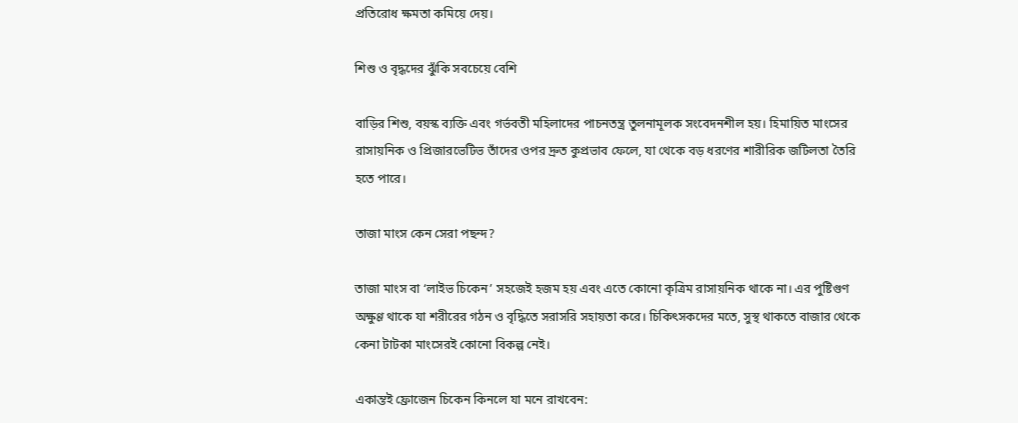প্রতিরোধ ক্ষমতা কমিয়ে দেয়।

শিশু ও বৃদ্ধদের ঝুঁকি সবচেয়ে বেশি

বাড়ির শিশু, বয়স্ক ব্যক্তি এবং গর্ভবতী মহিলাদের পাচনতন্ত্র তুলনামূলক সংবেদনশীল হয়। হিমায়িত মাংসের রাসায়নিক ও প্রিজারভেটিভ তাঁদের ওপর দ্রুত কুপ্রভাব ফেলে, যা থেকে বড় ধরণের শারীরিক জটিলতা তৈরি হতে পারে।

তাজা মাংস কেন সেরা পছন্দ?

তাজা মাংস বা ‘লাইভ চিকেন’ সহজেই হজম হয় এবং এতে কোনো কৃত্রিম রাসায়নিক থাকে না। এর পুষ্টিগুণ অক্ষুণ্ণ থাকে যা শরীরের গঠন ও বৃদ্ধিতে সরাসরি সহায়তা করে। চিকিৎসকদের মতে, সুস্থ থাকতে বাজার থেকে কেনা টাটকা মাংসেরই কোনো বিকল্প নেই।

একান্তই ফ্রোজেন চিকেন কিনলে যা মনে রাখবেন: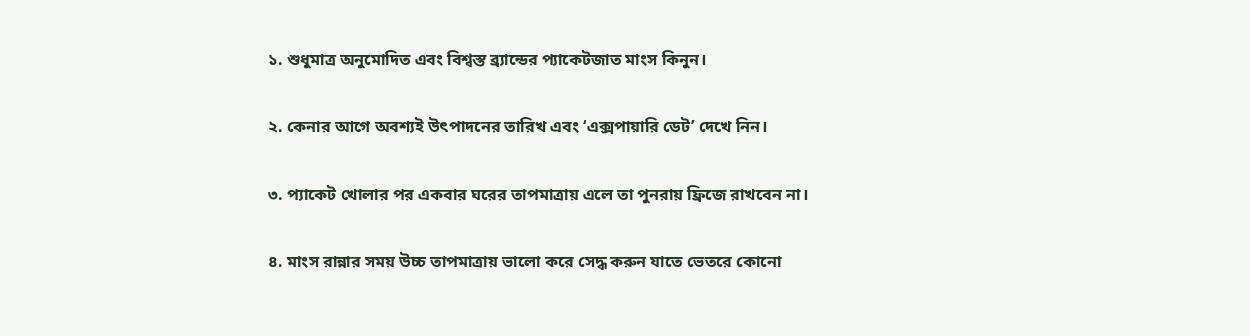১. শুধুমাত্র অনুমোদিত এবং বিশ্বস্ত ব্র্যান্ডের প্যাকেটজাত মাংস কিনুন।

২. কেনার আগে অবশ্যই উৎপাদনের তারিখ এবং ‘এক্সপায়ারি ডেট’ দেখে নিন।

৩. প্যাকেট খোলার পর একবার ঘরের তাপমাত্রায় এলে তা পুনরায় ফ্রিজে রাখবেন না।

৪. মাংস রান্নার সময় উচ্চ তাপমাত্রায় ভালো করে সেদ্ধ করুন যাতে ভেতরে কোনো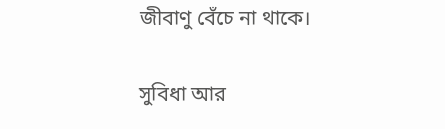জীবাণু বেঁচে না থাকে।

সুবিধা আর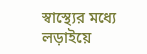স্বাস্থ্যের মধ্যে লড়াইয়ে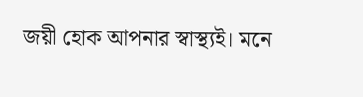জয়ী হোক আপনার স্বাস্থ্যই। মনে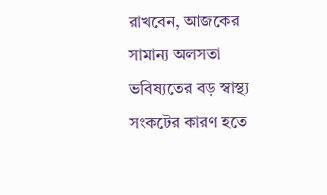রাখবেন, আজকের সামান্য অলসতা ভবিষ্যতের বড় স্বাস্থ্য সংকটের কারণ হতে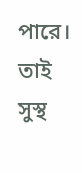পারে। তাই সুস্থ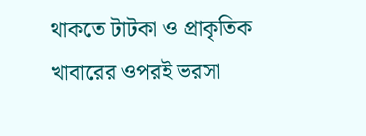থাকতে টাটকা ও প্রাকৃতিক খাবারের ওপরই ভরসা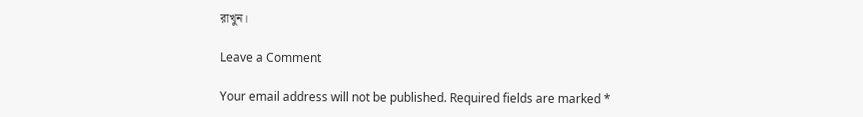রাখুন।

Leave a Comment

Your email address will not be published. Required fields are marked *